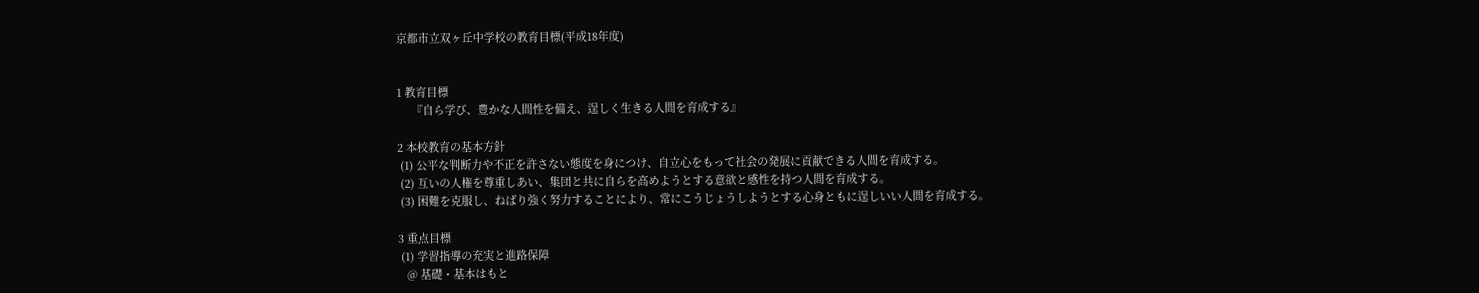京都市立双ヶ丘中学校の教育目標(平成18年度)


1 教育目標
     『自ら学び、豊かな人間性を備え、逞しく生きる人間を育成する』

2 本校教育の基本方針
 (1) 公平な判断力や不正を許さない態度を身につけ、自立心をもって社会の発展に貢献できる人間を育成する。
 (2) 互いの人権を尊重しあい、集団と共に自らを高めようとする意欲と感性を持つ人間を育成する。
 (3) 困難を克服し、ねばり強く努力することにより、常にこうじょうしようとする心身ともに逞しいい人間を育成する。

3 重点目標
 (1) 学習指導の充実と進路保障
   @ 基礎・基本はもと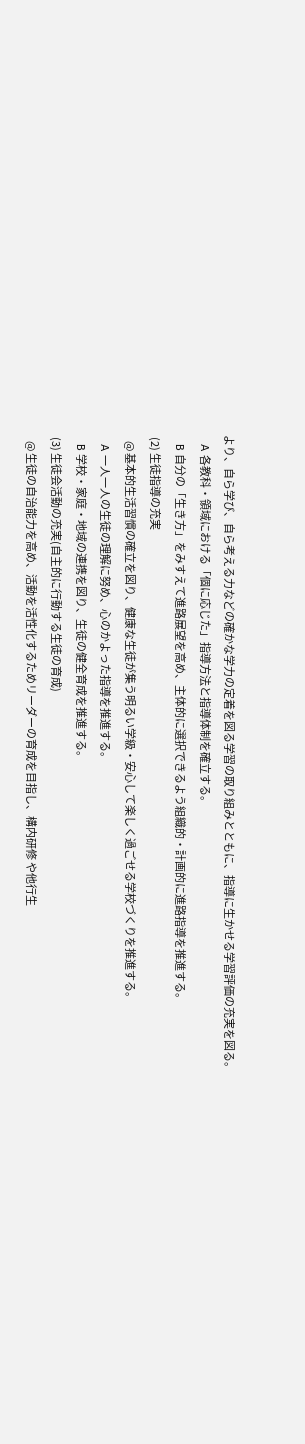より、自ら学び、自ら考える力などの確かな学力の定着を図る学習の取り組みとともに、指導に生かせる学習評価の充実を図る。
   A 各教科・領域における「個に応じた」指導方法と指導体制を確立する。
   B 自分の「生き方」をみすえて進路展望を高め、主体的に選択できるよう組織的・計画的に進路指導を推進する。
 (2) 生徒指導の充実
   @ 基本的生活習慣の確立を図り、健康な生徒が集う明るい学級・安心して楽しく過ごせる学校づくりを推進する。
   A 一人一人の生徒の理解に努め、心のかよった指導を推進する。
   B 学校・家庭・地域の連携を図り、生徒の健全育成を推進する。
 (3) 生徒会活動の充実(自主的に行動する生徒の育成)
   @ 生徒の自治能力を高め、活動を活性化するためリーダーの育成を目指し、構内研修 や他行生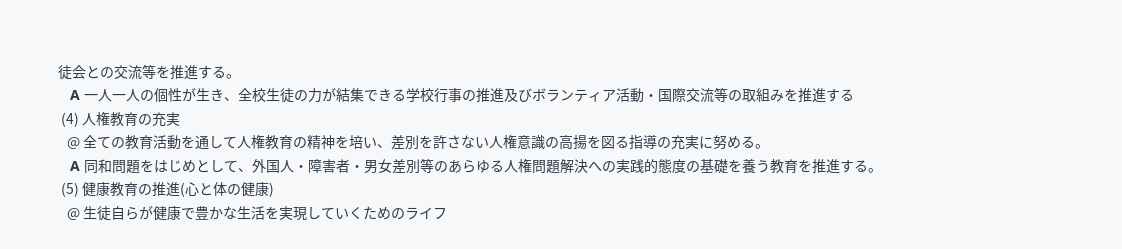徒会との交流等を推進する。
   A 一人一人の個性が生き、全校生徒の力が結集できる学校行事の推進及びボランティア活動・国際交流等の取組みを推進する
 (4) 人権教育の充実
   @ 全ての教育活動を通して人権教育の精神を培い、差別を許さない人権意識の高揚を図る指導の充実に努める。
   A 同和問題をはじめとして、外国人・障害者・男女差別等のあらゆる人権問題解決への実践的態度の基礎を養う教育を推進する。
 (5) 健康教育の推進(心と体の健康)
   @ 生徒自らが健康で豊かな生活を実現していくためのライフ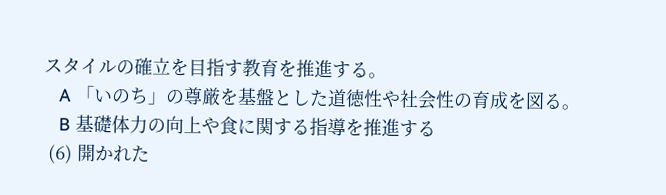スタイルの確立を目指す教育を推進する。
   A 「いのち」の尊厳を基盤とした道徳性や社会性の育成を図る。
   B 基礎体力の向上や食に関する指導を推進する
 (6) 開かれた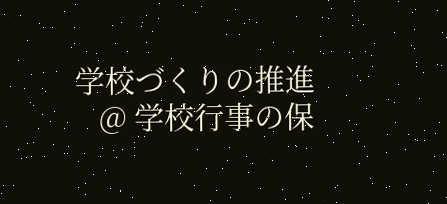学校づくりの推進
   @ 学校行事の保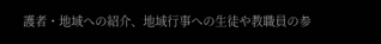護者・地域への紹介、地域行事への生徒や教職員の参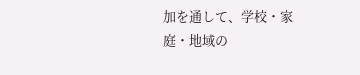加を通して、学校・家庭・地域の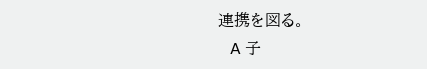連携を図る。
   A 子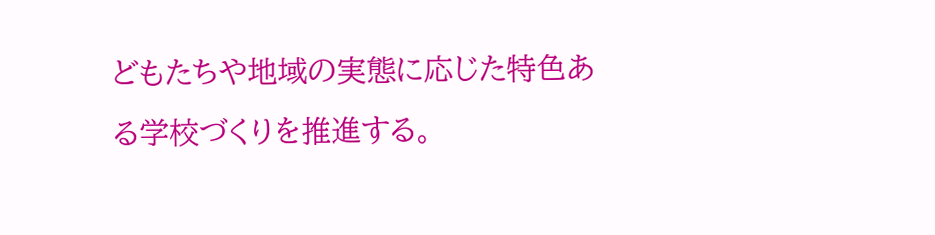どもたちや地域の実態に応じた特色ある学校づくりを推進する。